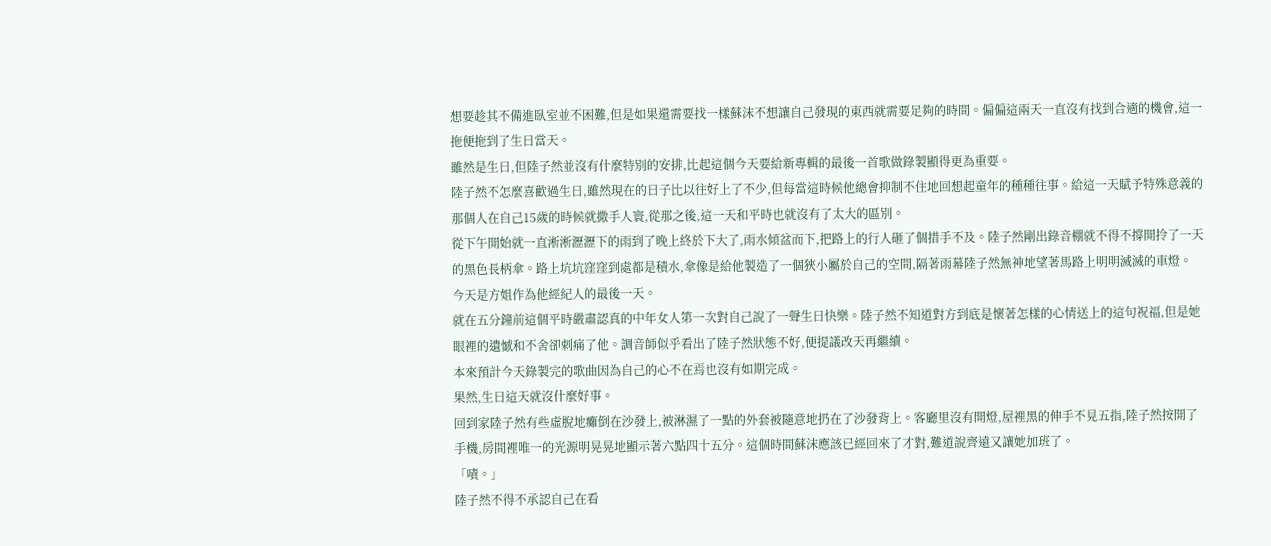想要趁其不備進臥室並不困難,但是如果還需要找一樣蘇沫不想讓自己發現的東西就需要足夠的時間。偏偏這兩天一直沒有找到合適的機會,這一拖便拖到了生日當天。
雖然是生日,但陸子然並沒有什麼特別的安排,比起這個今天要給新專輯的最後一首歌做錄製顯得更為重要。
陸子然不怎麼喜歡過生日,雖然現在的日子比以往好上了不少,但每當這時候他總會抑制不住地回想起童年的種種往事。給這一天賦予特殊意義的那個人在自己15歲的時候就撒手人寰,從那之後,這一天和平時也就沒有了太大的區別。
從下午開始就一直淅淅瀝瀝下的雨到了晚上終於下大了,雨水傾盆而下,把路上的行人砸了個措手不及。陸子然剛出錄音棚就不得不撐開拎了一天的黑色長柄傘。路上坑坑窪窪到處都是積水,傘像是給他製造了一個狹小屬於自己的空間,隔著雨幕陸子然無神地望著馬路上明明滅滅的車燈。
今天是方姐作為他經紀人的最後一天。
就在五分鐘前這個平時嚴肅認真的中年女人第一次對自己說了一聲生日快樂。陸子然不知道對方到底是懷著怎樣的心情送上的這句祝福,但是她眼裡的遺憾和不舍卻刺痛了他。調音師似乎看出了陸子然狀態不好,便提議改天再繼續。
本來預計今天錄製完的歌曲因為自己的心不在焉也沒有如期完成。
果然,生日這天就沒什麼好事。
回到家陸子然有些虛脫地癱倒在沙發上,被淋濕了一點的外套被隨意地扔在了沙發背上。客廳里沒有開燈,屋裡黑的伸手不見五指,陸子然按開了手機,房間裡唯一的光源明晃晃地顯示著六點四十五分。這個時間蘇沫應該已經回來了才對,難道說齊遠又讓她加班了。
「嘖。」
陸子然不得不承認自己在看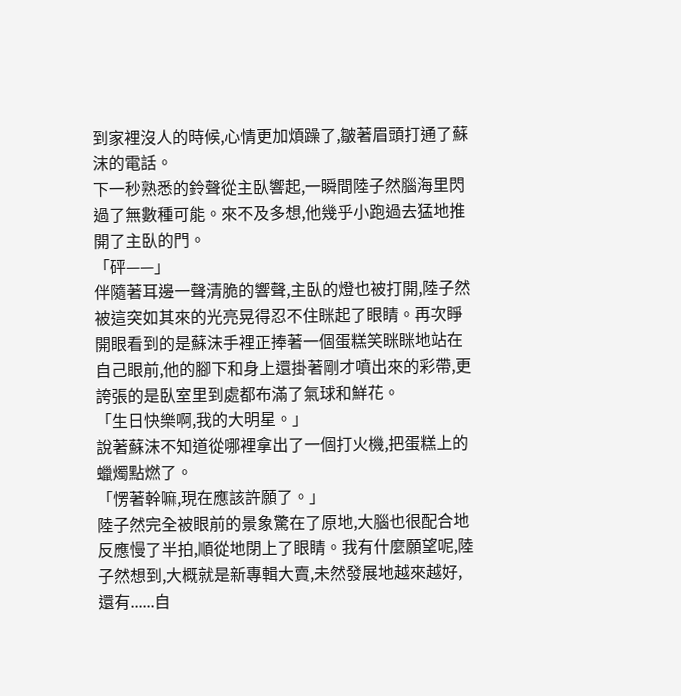到家裡沒人的時候,心情更加煩躁了,皺著眉頭打通了蘇沫的電話。
下一秒熟悉的鈴聲從主臥響起,一瞬間陸子然腦海里閃過了無數種可能。來不及多想,他幾乎小跑過去猛地推開了主臥的門。
「砰——」
伴隨著耳邊一聲清脆的響聲,主臥的燈也被打開,陸子然被這突如其來的光亮晃得忍不住眯起了眼睛。再次睜開眼看到的是蘇沫手裡正捧著一個蛋糕笑眯眯地站在自己眼前,他的腳下和身上還掛著剛才噴出來的彩帶,更誇張的是臥室里到處都布滿了氣球和鮮花。
「生日快樂啊,我的大明星。」
說著蘇沫不知道從哪裡拿出了一個打火機,把蛋糕上的蠟燭點燃了。
「愣著幹嘛,現在應該許願了。」
陸子然完全被眼前的景象驚在了原地,大腦也很配合地反應慢了半拍,順從地閉上了眼睛。我有什麼願望呢,陸子然想到,大概就是新專輯大賣,未然發展地越來越好,還有......自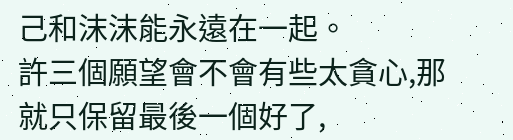己和沫沫能永遠在一起。
許三個願望會不會有些太貪心,那就只保留最後一個好了,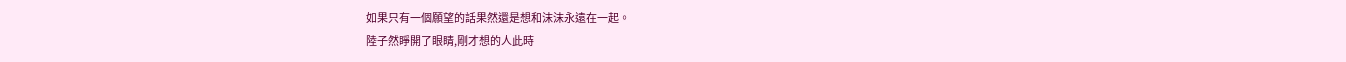如果只有一個願望的話果然還是想和沫沫永遠在一起。
陸子然睜開了眼睛,剛才想的人此時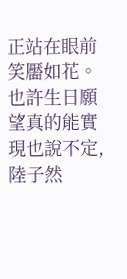正站在眼前笑靨如花。也許生日願望真的能實現也說不定,陸子然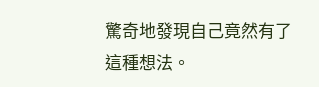驚奇地發現自己竟然有了這種想法。